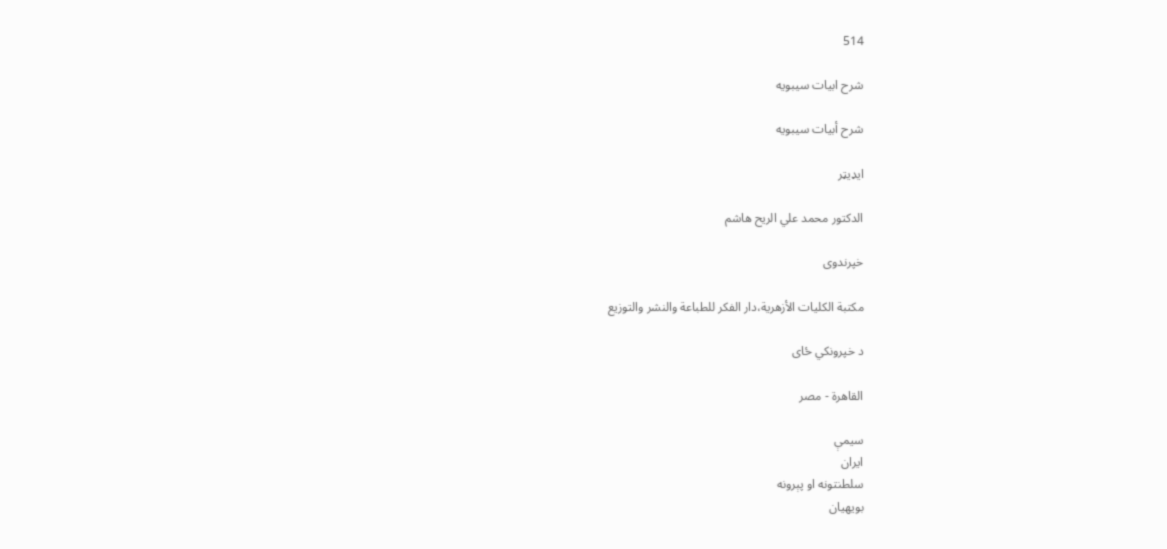514

شرح ابیات سیبویه

شرح أبيات سيبويه

ایډیټر

الدكتور محمد علي الريح هاشم

خپرندوی

مكتبة الكليات الأزهرية،دار الفكر للطباعة والنشر والتوزيع

د خپرونکي ځای

القاهرة - مصر

سیمې
ایران
سلطنتونه او پېرونه
بويهيان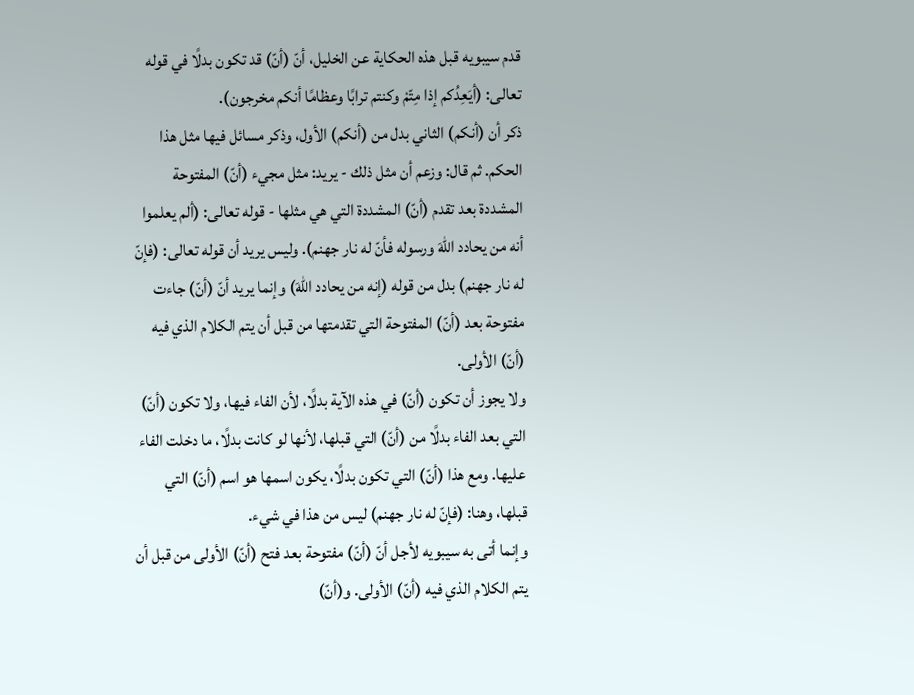قدم سيبويه قبل هذه الحكاية عن الخليل، أنّ (أنّ) قد تكون بدلًا في قوله تعالى: (أيَعِدُكم إذا مِتّمْ وكنتم ترابًا وعظامًا أنكم مخرجون).
ذكر أن (أنكم) الثاني بدل من (أنكم) الأول، وذكر مسائل فيها مثل هذا الحكم. ثم قال: وزعم أن مثل ذلك - يريد: مثل مجيء (أنّ) المفتوحة المشددة بعد تقدم (أنّ) المشددة التي هي مثلها - قوله تعالى: (ألم يعلموا أنه من يحادد اللهَ ورسوله فأنّ له نار جهنم). وليس يريد أن قوله تعالى: (فإنّ له نار جهنم) بدل من قوله (إنه من يحادد اللهَ) وإنما يريد أنّ (أنّ) جاءت مفتوحة بعد (أنّ) المفتوحة التي تقدمتها من قبل أن يتم الكلام الذي فيه (أنّ) الأولى.
ولا يجوز أن تكون (أنّ) في هذه الآية بدلًا، لأن الفاء فيها، ولا تكون (أنّ) التي بعد الفاء بدلًا من (أنّ) التي قبلها، لأنها لو كانت بدلًا، ما دخلت الفاء عليها. ومع هذا (أنّ) التي تكون بدلًا، يكون اسمها هو اسم (أنّ) التي قبلها، وهنا: (فإنّ له نار جهنم) ليس من هذا في شيء.
وإنما أتى به سيبويه لأجل أنّ (أنّ) مفتوحة بعد فتح (أنّ) الأولى من قبل أن يتم الكلام الذي فيه (أنّ) الأولى. و(أنّ)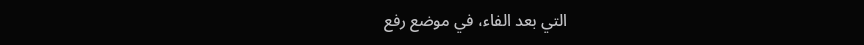التي بعد الفاء، في موضع رفع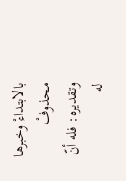بالابتداءْ وخبرها محذوفْ وتقديره: فله أنّ له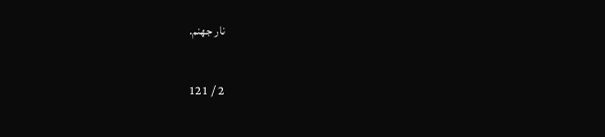نار جهنم.

2 / 121